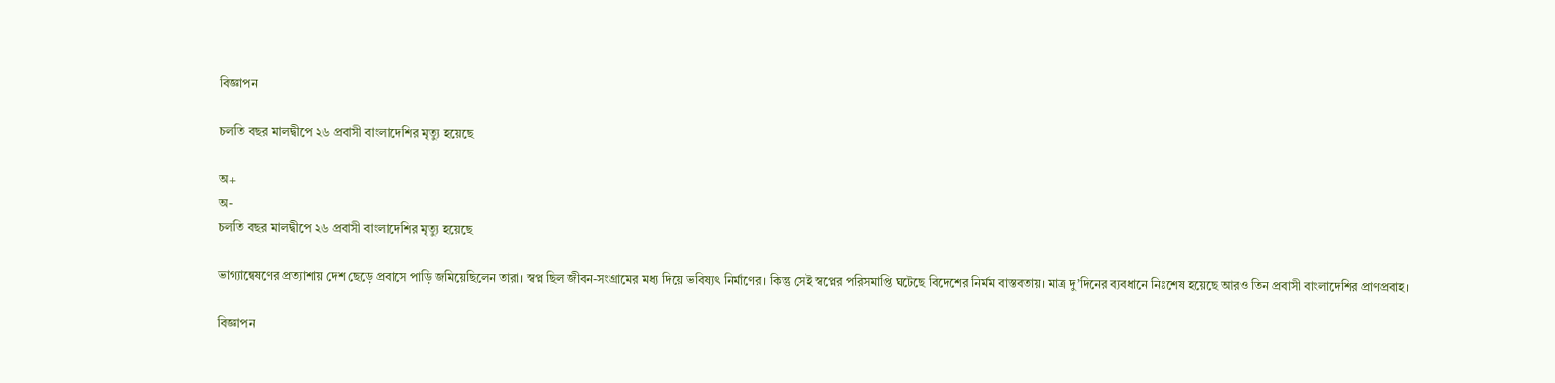বিজ্ঞাপন

চলতি বছর মালদ্বীপে ২৬ প্রবাসী বাংলাদেশির মৃত্যু হয়েছে

অ+
অ-
চলতি বছর মালদ্বীপে ২৬ প্রবাসী বাংলাদেশির মৃত্যু হয়েছে

ভাগ্যান্বেষণের প্রত্যাশায় দেশ ছেড়ে প্রবাসে পাড়ি জমিয়েছিলেন তারা। স্বপ্ন ছিল জীবন-সংগ্রামের মধ্য দিয়ে ভবিষ্যৎ নির্মাণের। কিন্তু সেই স্বপ্নের পরিসমাপ্তি ঘটেছে বিদেশের নির্মম বাস্তবতায়। মাত্র দু’দিনের ব্যবধানে নিঃশেষ হয়েছে আরও তিন প্রবাসী বাংলাদেশির প্রাণপ্রবাহ।

বিজ্ঞাপন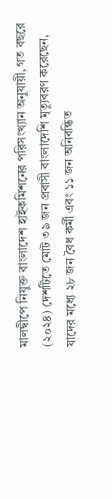মালদ্বীপে নিযুক্ত বাংলাদেশ হাইকমিশনের পরিসংখ্যান অনুযায়ী, গত বছরে (২০২৪) দেশটিতে মোট ৩৯ জন প্রবাসী বাংলাদেশি মৃত্যুবরণ করেছেন, যাদের মধ্যে ২৮ জন বৈধ কর্মী এবং ১১ জন অনিবন্ধিত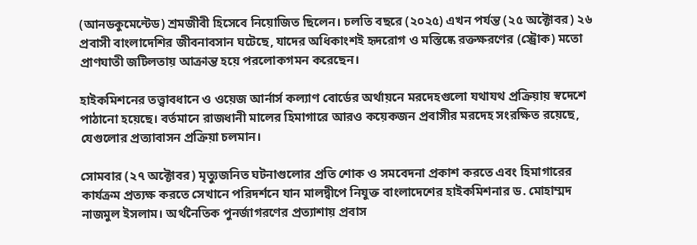(আনডকুমেন্টেড) শ্রমজীবী হিসেবে নিয়োজিত ছিলেন। চলতি বছরে (২০২৫) এখন পর্যন্ত (২৫ অক্টোবর) ২৬ প্রবাসী বাংলাদেশির জীবনাবসান ঘটেছে, যাদের অধিকাংশই হৃদরোগ ও মস্তিষ্কে রক্তক্ষরণের (স্ট্রোক) মতো প্রাণঘাতী জটিলতায় আক্রান্ত হয়ে পরলোকগমন করেছেন।

হাইকমিশনের তত্ত্বাবধানে ও ওয়েজ আর্নার্স কল্যাণ বোর্ডের অর্থায়নে মরদেহগুলো যথাযথ প্রক্রিয়ায় স্বদেশে পাঠানো হয়েছে। বর্তমানে রাজধানী মালের হিমাগারে আরও কয়েকজন প্রবাসীর মরদেহ সংরক্ষিত রয়েছে, যেগুলোর প্রত্যাবাসন প্রক্রিয়া চলমান।

সোমবার (২৭ অক্টোবর) মৃত্যুজনিত ঘটনাগুলোর প্রতি শোক ও সমবেদনা প্রকাশ করতে এবং হিমাগারের কার্যক্রম প্রত্যক্ষ করতে সেখানে পরিদর্শনে যান মালদ্বীপে নিযুক্ত বাংলাদেশের হাইকমিশনার ড. মোহাম্মদ নাজমুল ইসলাম। অর্থনৈতিক পুনর্জাগরণের প্রত্যাশায় প্রবাস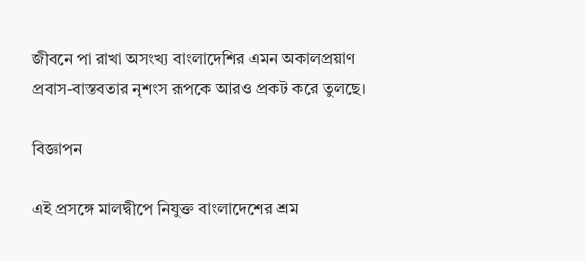জীবনে পা রাখা অসংখ্য বাংলাদেশির এমন অকালপ্রয়াণ প্রবাস-বাস্তবতার নৃশংস রূপকে আরও প্রকট করে তুলছে।

বিজ্ঞাপন

এই প্রসঙ্গে মালদ্বীপে নিযুক্ত বাংলাদেশের শ্রম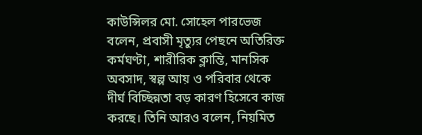কাউন্সিলর মো. সোহেল পারভেজ বলেন, প্রবাসী মৃত্যুর পেছনে অতিরিক্ত কর্মঘণ্টা, শারীরিক ক্লান্তি, মানসিক অবসাদ, স্বল্প আয় ও পরিবার থেকে দীর্ঘ বিচ্ছিন্নতা বড় কারণ হিসেবে কাজ করছে। তিনি আরও বলেন, নিয়মিত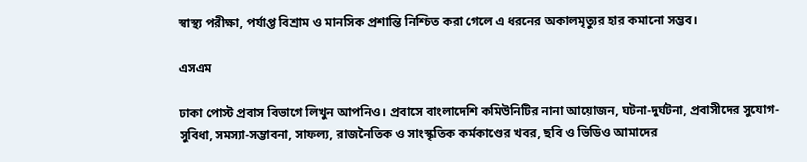স্বাস্থ্য পরীক্ষা, পর্যাপ্ত বিশ্রাম ও মানসিক প্রশান্তি নিশ্চিত করা গেলে এ ধরনের অকালমৃত্যুর হার কমানো সম্ভব।

এসএম

ঢাকা পোস্ট প্রবাস বিভাগে লিখুন আপনিও। প্রবাসে বাংলাদেশি কমিউনিটির নানা আয়োজন, ঘটনা-দুর্ঘটনা, প্রবাসীদের সুযোগ-সুবিধা, সমস্যা-সম্ভাবনা, সাফল্য, রাজনৈতিক ও সাংস্কৃতিক কর্মকাণ্ডের খবর, ছবি ও ভিডিও আমাদের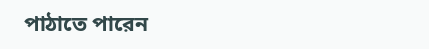পাঠাতে পারেন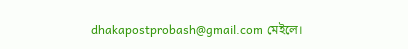dhakapostprobash@gmail.com মেইলে।